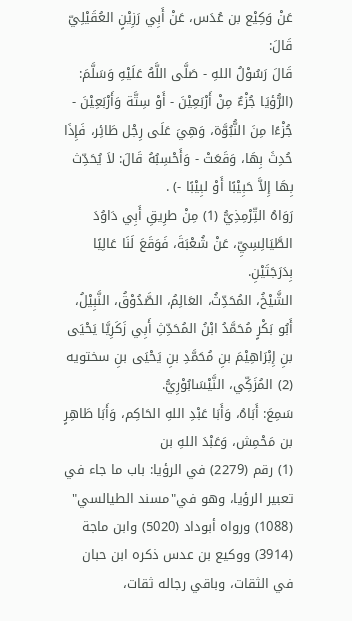عَنْ وَكِيْع بن عُدَس، عَنْ أَبِي رَزِيْنٍ العُقَيْلِيّ قَالَ:
قَالَ رَسُوْلُ اللهِ - صَلَّى اللَّهُ عَلَيْهِ وَسَلَّمَ: (الرُّؤيَا جُزْءٌ مِنْ أَرْبَعِيْنَ - أَوْ سِتَّة وَأَرْبَعِيْنَ - جُزْءًا مِنَ النُّبُوَّة، وَهِيَ عَلَى رِجْل طَائِر، فَإِذَا حُدِثَ بِهَا، وَقَعَتْ - وَأَحْسِبُهُ قَالَ: لاَ يُحَدِّث بِهَا إِلاَّ حَبِيْبًا أَوْ لبِيْبًا -) .
رَوَاهُ التِّرْمِذِيُّ (1) مِنْ طرِيقِ أَبِي دَاوُدَ الطَّيَالِسِيِّ، عَنْ شُعْبَةَ، فَوَقَعَ لَنَا عَالِيًا بِدَرَجَتَيْنِ.
الشَّيْخُ، المُحَدِّثُ، العَالِمُ، الصَّدُوْقُ، النَّبِيْلُ، أَبُو بَكْرٍ مُحَمَّدُ ابْنُ المُحَدِّثِ أَبِي زَكَرِيَّا يَحْيَى بنِ إِبْرَاهِيْمَ بنِ مُحَمَّدِ بنِ يَحْيَى بنِ سختويه (2) المُزَكِّي، النَّيْسَابُوْرِيُّ.
سَمِعَ: أَبَاهُ، وَأَبَا عَبْدِ اللهِ الحَاكِم، وَأَبَا طَاهِرٍ بن مَحْمِش، وَعَبْدَ اللهِ بن
(1) رقم (2279) في الرؤيا: باب ما جاء في تعبير الرؤيا، وهو في"مسند الطيالسي" (1088) ورواه أبوداد (5020) وابن ماجة (3914) ووكيع بن عدس ذكره ابن حبان في الثقات، وباقي رجاله ثقات،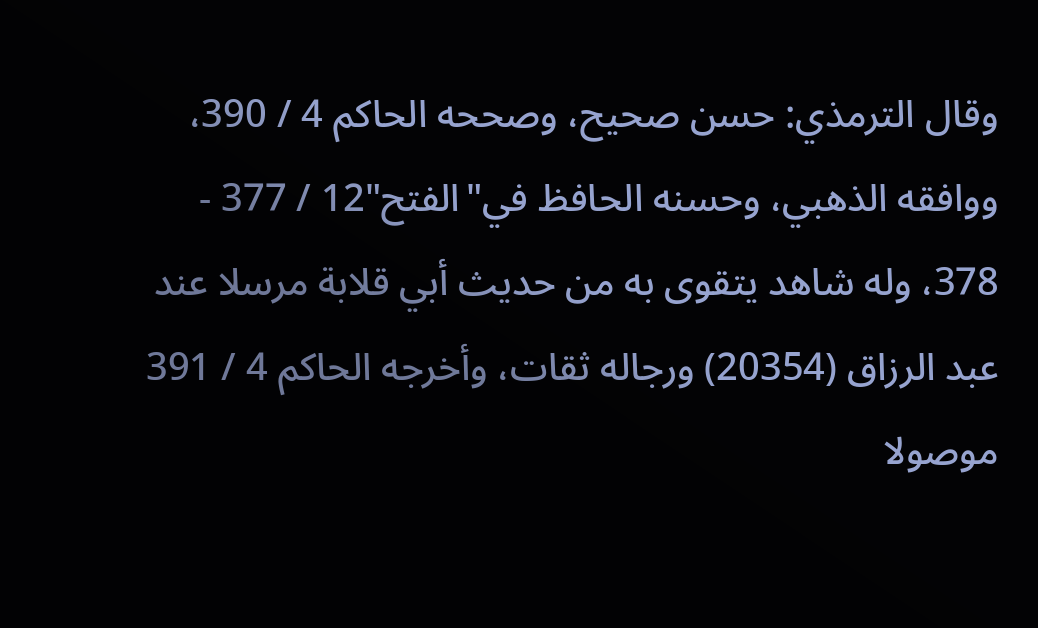وقال الترمذي: حسن صحيح، وصححه الحاكم 4 / 390، ووافقه الذهبي، وحسنه الحافظ في"الفتح"12 / 377 - 378، وله شاهد يتقوى به من حديث أبي قلابة مرسلا عند عبد الرزاق (20354) ورجاله ثقات، وأخرجه الحاكم 4 / 391 موصولا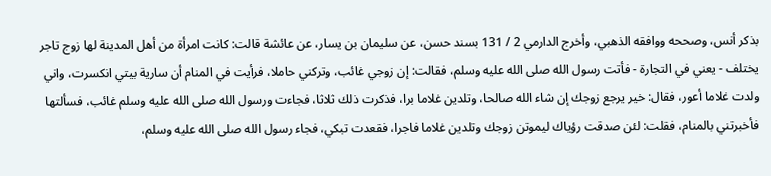بذكر أنس، وصححه ووافقه الذهبي، وأخرج الدارمي 2 / 131 بسند حسن، عن سليمان بن يسار، عن عائشة قالت: كانت امرأة من أهل المدينة لها زوج تاجر يختلف - يعني في التجارة - فأتت رسول الله صلى الله عليه وسلم، فقالت: إن زوجي غائب، وتركني حاملا، فرأيت في المنام أن سارية بيتي انكسرت، واني ولدت غلاما أعور، فقال: خير يرجع زوجك إن شاء الله صالحا، وتلدين غلاما برا، فذكرت ذلك ثلاثا، فجاءت ورسول الله صلى الله عليه وسلم غائب، فسألتها فأخبرتني بالمنام، فقلت: لئن صدقت رؤياك ليموتن زوجك وتلدين غلاما فاجرا، فقعدت تبكي، فجاء رسول الله صلى الله عليه وسلم،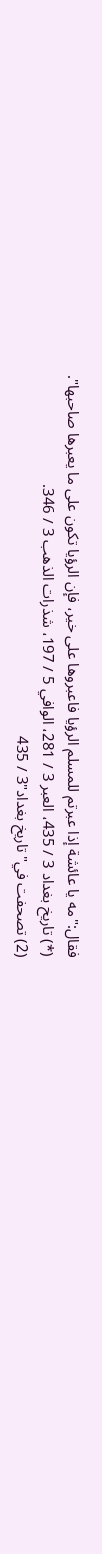فقال:"مه يا عائشة إذا عبرتم للمسلم الرؤيا فاعبروها على خير، فإن الرؤيا تكون على ما يعبرها صاحبها".
(*) تاريخ بغداد 3 / 435، العبر 3 / 281، الوافي 5 / 197، شذرات الذهب 3 / 346.
(2) تصحفت في"تاريخ بغداد"3 / 435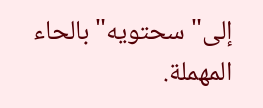إلى"سحتويه"بالحاء المهملة.